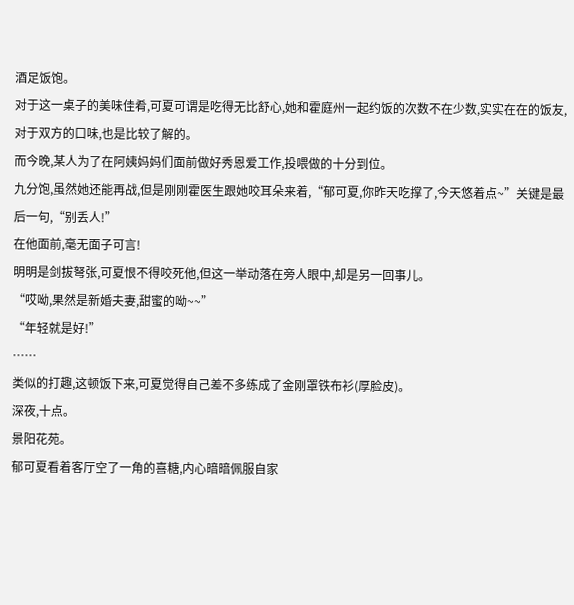酒足饭饱。
对于这一桌子的美味佳肴,可夏可谓是吃得无比舒心,她和霍庭州一起约饭的次数不在少数,实实在在的饭友,对于双方的口味,也是比较了解的。
而今晚,某人为了在阿姨妈妈们面前做好秀恩爱工作,投喂做的十分到位。
九分饱,虽然她还能再战,但是刚刚霍医生跟她咬耳朵来着,“郁可夏,你昨天吃撑了,今天悠着点~”关键是最后一句,“别丢人!”
在他面前,毫无面子可言!
明明是剑拔弩张,可夏恨不得咬死他,但这一举动落在旁人眼中,却是另一回事儿。
“哎呦,果然是新婚夫妻,甜蜜的呦~~”
“年轻就是好!”
……
类似的打趣,这顿饭下来,可夏觉得自己差不多练成了金刚罩铁布衫(厚脸皮)。
深夜,十点。
景阳花苑。
郁可夏看着客厅空了一角的喜糖,内心暗暗佩服自家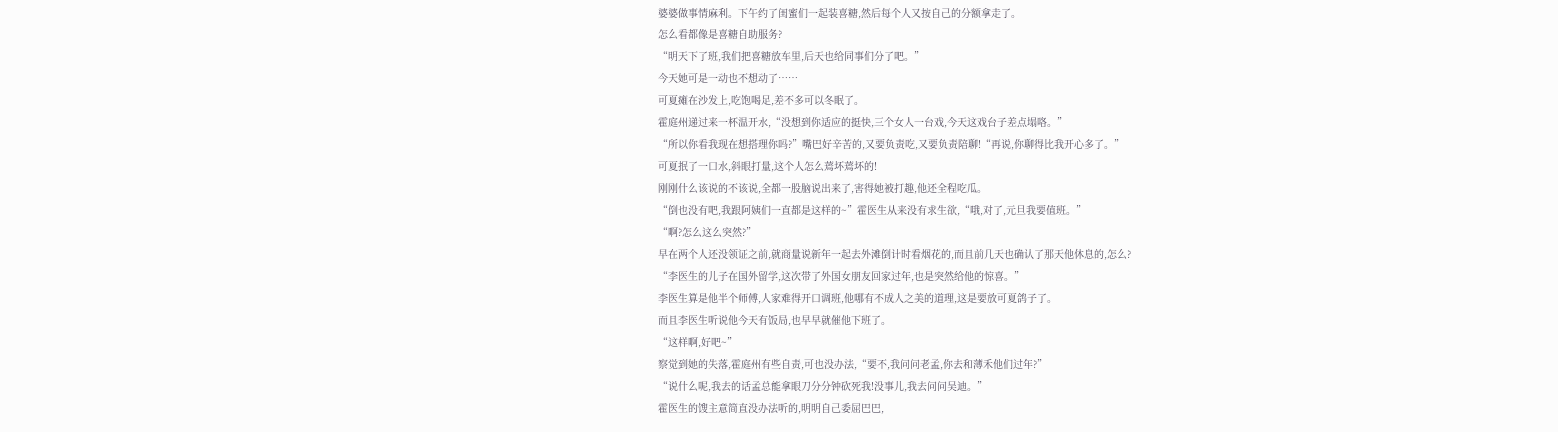婆婆做事情麻利。下午约了闺蜜们一起装喜糖,然后每个人又按自己的分额拿走了。
怎么看都像是喜糖自助服务?
“明天下了班,我们把喜糖放车里,后天也给同事们分了吧。”
今天她可是一动也不想动了……
可夏瘫在沙发上,吃饱喝足,差不多可以冬眠了。
霍庭州递过来一杯温开水,“没想到你适应的挺快,三个女人一台戏,今天这戏台子差点塌咯。”
“所以你看我现在想搭理你吗?”嘴巴好辛苦的,又要负责吃,又要负责陪聊!“再说,你聊得比我开心多了。”
可夏抿了一口水,斜眼打量,这个人怎么蔫坏蔫坏的!
刚刚什么该说的不该说,全都一股脑说出来了,害得她被打趣,他还全程吃瓜。
“倒也没有吧,我跟阿姨们一直都是这样的~”霍医生从来没有求生欲,“哦,对了,元旦我要值班。”
“啊?怎么这么突然?”
早在两个人还没领证之前,就商量说新年一起去外滩倒计时看烟花的,而且前几天也确认了那天他休息的,怎么?
“李医生的儿子在国外留学,这次带了外国女朋友回家过年,也是突然给他的惊喜。”
李医生算是他半个师傅,人家难得开口调班,他哪有不成人之美的道理,这是要放可夏鸽子了。
而且李医生听说他今天有饭局,也早早就催他下班了。
“这样啊,好吧~”
察觉到她的失落,霍庭州有些自责,可也没办法,“要不,我问问老孟,你去和薄禾他们过年?”
“说什么呢,我去的话孟总能拿眼刀分分钟砍死我!没事儿,我去问问吴迪。”
霍医生的馊主意简直没办法听的,明明自己委屈巴巴,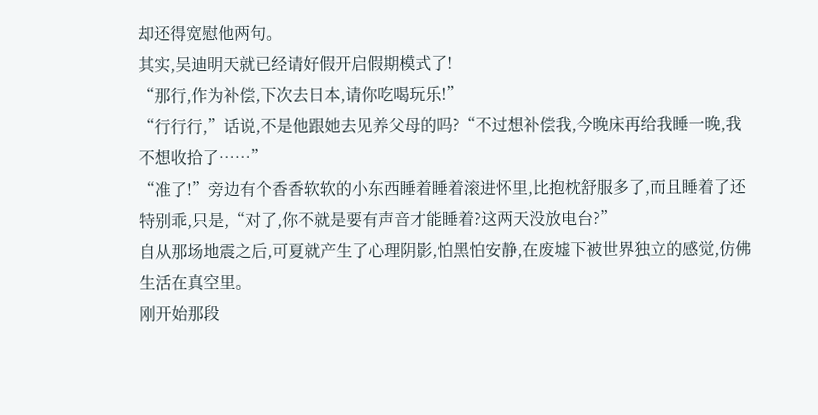却还得宽慰他两句。
其实,吴迪明天就已经请好假开启假期模式了!
“那行,作为补偿,下次去日本,请你吃喝玩乐!”
“行行行,”话说,不是他跟她去见养父母的吗?“不过想补偿我,今晚床再给我睡一晚,我不想收拾了……”
“准了!”旁边有个香香软软的小东西睡着睡着滚进怀里,比抱枕舒服多了,而且睡着了还特别乖,只是,“对了,你不就是要有声音才能睡着?这两天没放电台?”
自从那场地震之后,可夏就产生了心理阴影,怕黑怕安静,在废墟下被世界独立的感觉,仿佛生活在真空里。
刚开始那段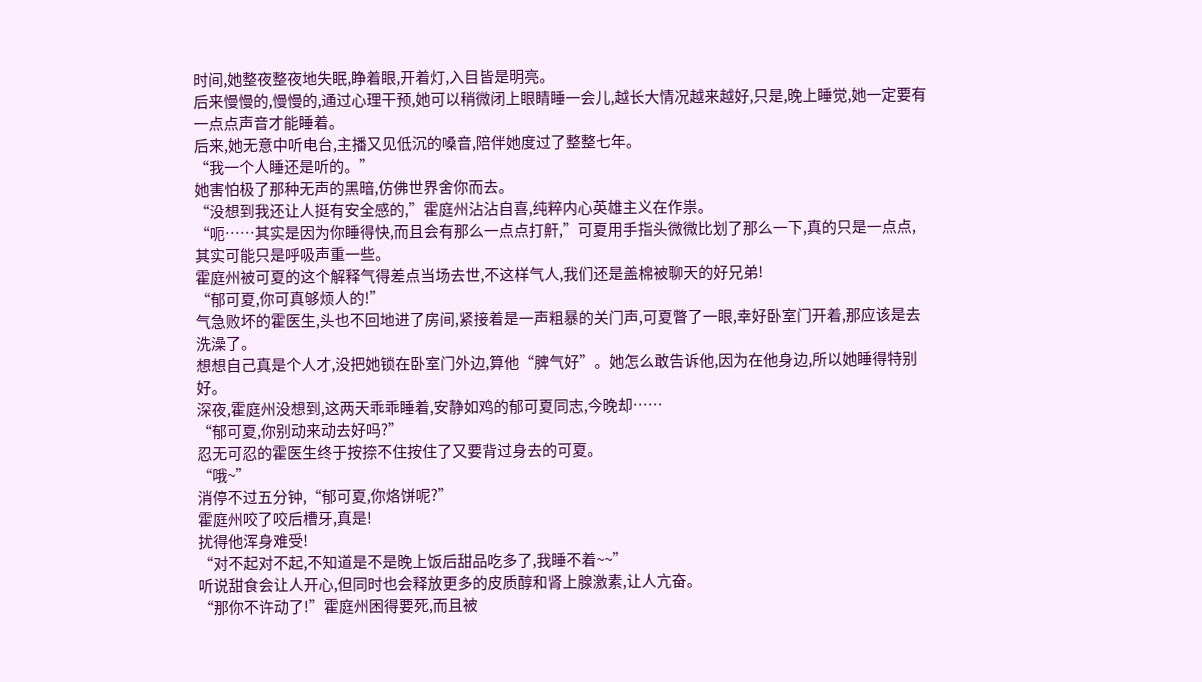时间,她整夜整夜地失眠,睁着眼,开着灯,入目皆是明亮。
后来慢慢的,慢慢的,通过心理干预,她可以稍微闭上眼睛睡一会儿,越长大情况越来越好,只是,晚上睡觉,她一定要有一点点声音才能睡着。
后来,她无意中听电台,主播又见低沉的嗓音,陪伴她度过了整整七年。
“我一个人睡还是听的。”
她害怕极了那种无声的黑暗,仿佛世界舍你而去。
“没想到我还让人挺有安全感的,”霍庭州沾沾自喜,纯粹内心英雄主义在作祟。
“呃……其实是因为你睡得快,而且会有那么一点点打鼾,”可夏用手指头微微比划了那么一下,真的只是一点点,其实可能只是呼吸声重一些。
霍庭州被可夏的这个解释气得差点当场去世,不这样气人,我们还是盖棉被聊天的好兄弟!
“郁可夏,你可真够烦人的!”
气急败坏的霍医生,头也不回地进了房间,紧接着是一声粗暴的关门声,可夏瞥了一眼,幸好卧室门开着,那应该是去洗澡了。
想想自己真是个人才,没把她锁在卧室门外边,算他“脾气好”。她怎么敢告诉他,因为在他身边,所以她睡得特别好。
深夜,霍庭州没想到,这两天乖乖睡着,安静如鸡的郁可夏同志,今晚却……
“郁可夏,你别动来动去好吗?”
忍无可忍的霍医生终于按捺不住按住了又要背过身去的可夏。
“哦~”
消停不过五分钟,“郁可夏,你烙饼呢?”
霍庭州咬了咬后槽牙,真是!
扰得他浑身难受!
“对不起对不起,不知道是不是晚上饭后甜品吃多了,我睡不着~~”
听说甜食会让人开心,但同时也会释放更多的皮质醇和肾上腺激素,让人亢奋。
“那你不许动了!”霍庭州困得要死,而且被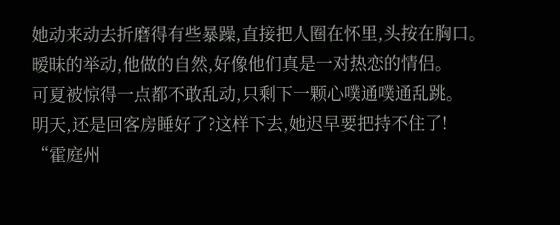她动来动去折磨得有些暴躁,直接把人圈在怀里,头按在胸口。
暧昧的举动,他做的自然,好像他们真是一对热恋的情侣。
可夏被惊得一点都不敢乱动,只剩下一颗心噗通噗通乱跳。
明天,还是回客房睡好了?这样下去,她迟早要把持不住了!
“霍庭州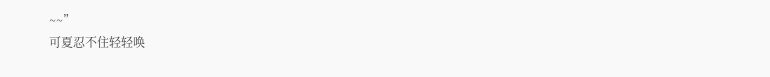~~”
可夏忍不住轻轻唤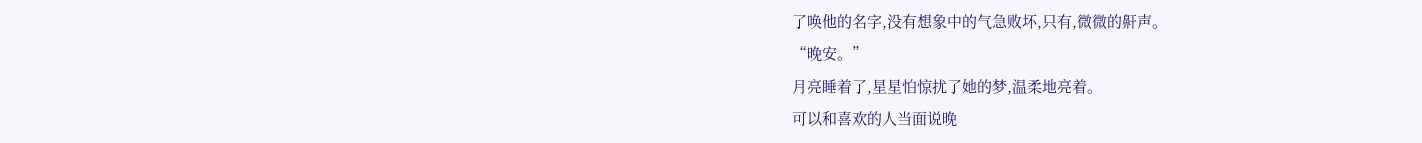了唤他的名字,没有想象中的气急败坏,只有,微微的鼾声。
“晚安。”
月亮睡着了,星星怕惊扰了她的梦,温柔地亮着。
可以和喜欢的人当面说晚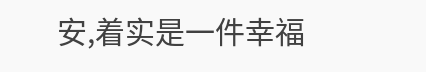安,着实是一件幸福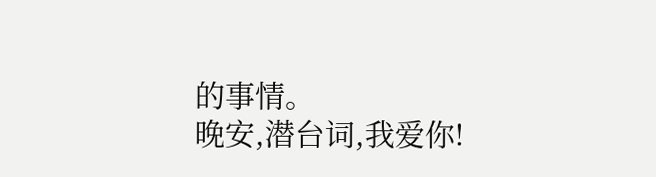的事情。
晚安,潜台词,我爱你!